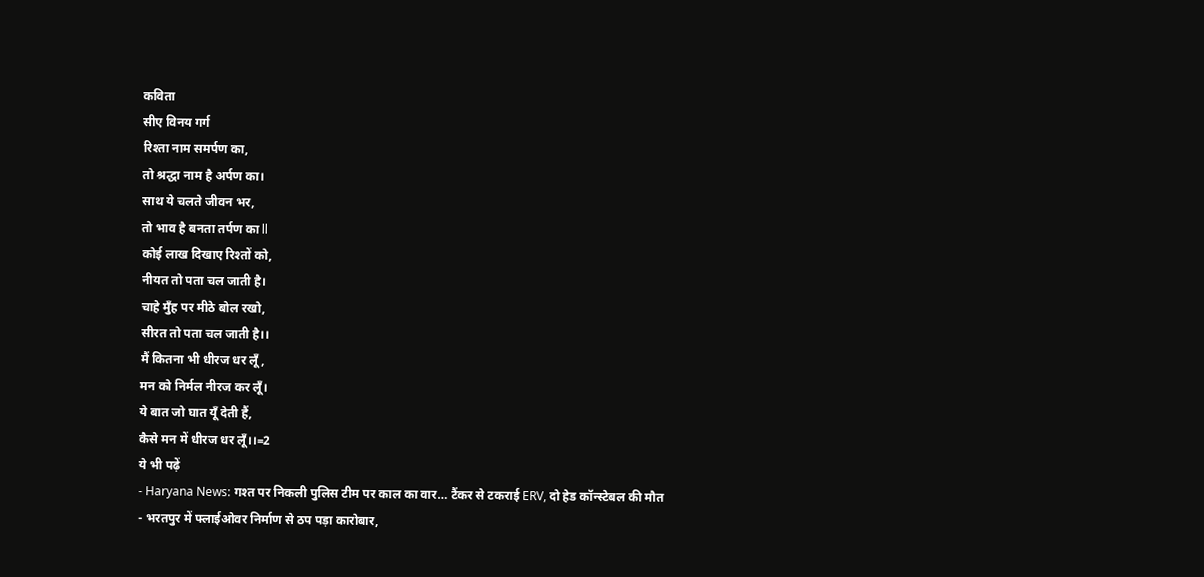कविता
सीए विनय गर्ग
रिश्ता नाम समर्पण का,
तो श्रद्धा नाम है अर्पण का।
साथ ये चलते जीवन भर,
तो भाव है बनता तर्पण का ll
कोई लाख दिखाए रिश्तों को,
नीयत तो पता चल जाती है।
चाहे मुँह पर मीठे बोल रखो,
सीरत तो पता चल जाती है।।
मैं कितना भी धीरज धर लूँ,
मन को निर्मल नीरज कर लूँ।
ये बात जो घात यूँ देती हैं,
कैसे मन में धीरज धर लूँ।।=2
ये भी पढ़ें
- Haryana News: गश्त पर निकली पुलिस टीम पर काल का वार… टैंकर से टकराई ERV, दो हेड कॉन्स्टेबल की मौत
- भरतपुर में फ्लाईओवर निर्माण से ठप पड़ा कारोबार,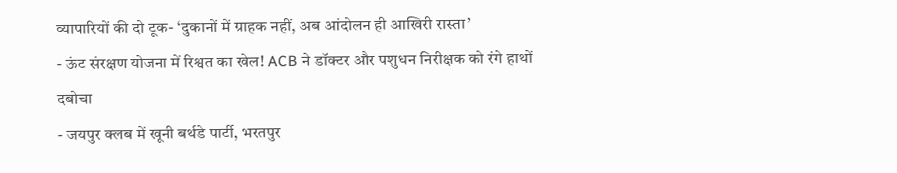व्यापारियों की दो टूक- ‘दुकानों में ग्राहक नहीं, अब आंदोलन ही आखिरी रास्ता’
- ऊंट संरक्षण योजना में रिश्वत का खेल! ACB ने डॉक्टर और पशुधन निरीक्षक को रंगे हाथों दबोचा
- जयपुर क्लब में खूनी बर्थडे पार्टी, भरतपुर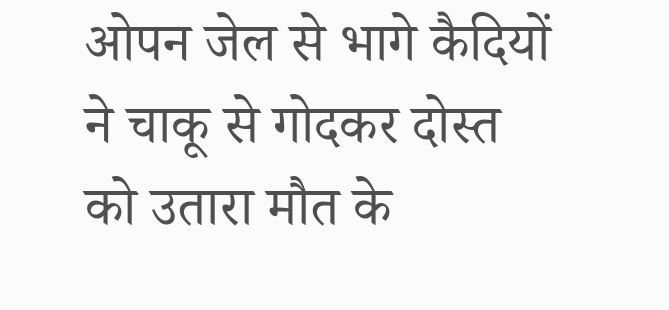ओपन जेल से भागे कैदियों ने चाकू से गोदकर दोस्त को उतारा मौत के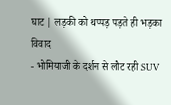घाट | लड़की को थप्पड़ पड़ते ही भड़का विवाद
- भोमियाजी के दर्शन से लौट रही SUV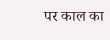पर काल का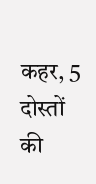कहर, 5 दोस्तों की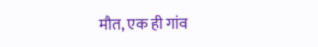मौत, एक ही गांव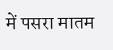में पसरा मातम